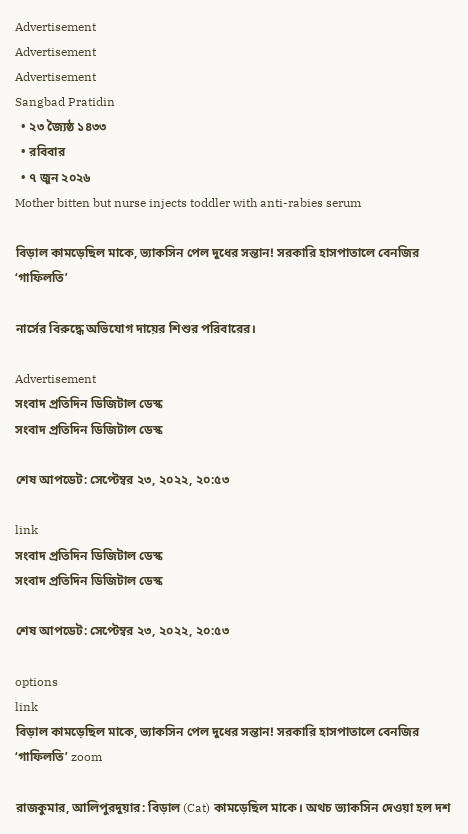Advertisement
Advertisement
Advertisement
Sangbad Pratidin
  • ২৩ জ্যৈষ্ঠ ১৪৩৩
  • রবিবার
  • ৭ জুন ২০২৬
Mother bitten but nurse injects toddler with anti-rabies serum

বিড়াল কামড়েছিল মাকে, ভ্যাকসিন পেল দুধের সন্তান! সরকারি হাসপাতালে বেনজির ‘গাফিলতি’

নার্সের বিরুদ্ধে অভিযোগ দায়ের শিশুর পরিবারের।

Advertisement
সংবাদ প্রতিদিন ডিজিটাল ডেস্ক
সংবাদ প্রতিদিন ডিজিটাল ডেস্ক

শেষ আপডেট: সেপ্টেম্বর ২৩, ২০২২, ২০:৫৩

link
সংবাদ প্রতিদিন ডিজিটাল ডেস্ক
সংবাদ প্রতিদিন ডিজিটাল ডেস্ক

শেষ আপডেট: সেপ্টেম্বর ২৩, ২০২২, ২০:৫৩

options
link
বিড়াল কামড়েছিল মাকে, ভ্যাকসিন পেল দুধের সন্তান! সরকারি হাসপাতালে বেনজির ‘গাফিলতি’ zoom

রাজকুমার, আলিপুরদুয়ার: বিড়াল (Cat) কামড়েছিল মাকে। অথচ ভ্যাকসিন দেওয়া হল দশ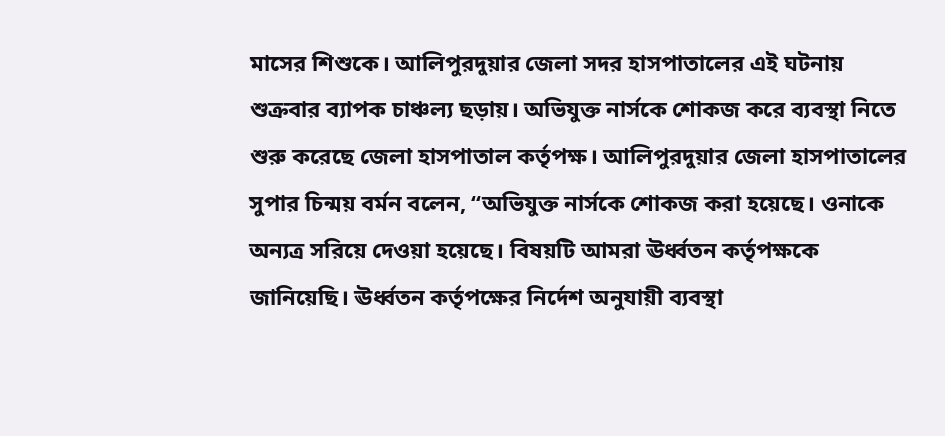মাসের শিশুকে। আলিপুরদুয়ার জেলা সদর হাসপাতালের এই ঘটনায় শুক্রবার ব্যাপক চাঞ্চল্য ছড়ায়। অভিযুক্ত নার্সকে শোকজ করে ব্যবস্থা নিতে শুরু করেছে জেলা হাসপাতাল কর্তৃপক্ষ। আলিপুরদুয়ার জেলা হাসপাতালের সুপার চিন্ময় বর্মন বলেন, “অভিযুক্ত নার্সকে শোকজ করা হয়েছে। ওনাকে অন্যত্র সরিয়ে দেওয়া হয়েছে। বিষয়টি আমরা ঊর্ধ্বতন কর্তৃপক্ষকে জানিয়েছি। ঊর্ধ্বতন কর্তৃপক্ষের নির্দেশ অনুযায়ী ব্যবস্থা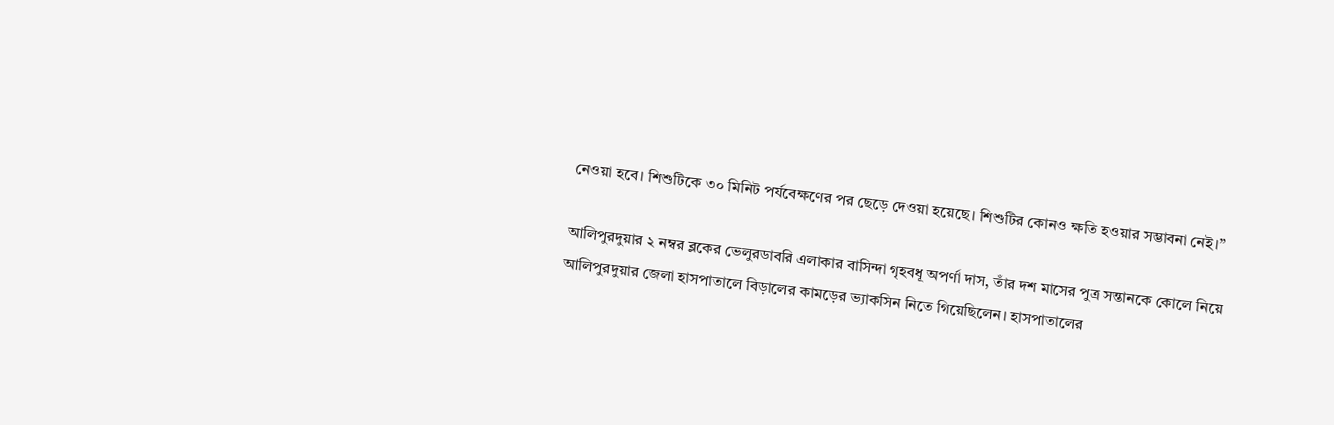নেওয়া হবে। শিশুটিকে ৩০ মিনিট পর্যবেক্ষণের পর ছেড়ে দেওয়া হয়েছে। শিশুটির কোনও ক্ষতি হওয়ার সম্ভাবনা নেই।”

আলিপুরদুয়ার ২ নম্বর ব্লকের ভেলুরডাবরি এলাকার বাসিন্দা গৃহবধূ অপর্ণা দাস, তাঁর দশ মাসের পুত্র সন্তানকে কোলে নিয়ে আলিপুরদুয়ার জেলা হাসপাতালে বিড়ালের কামড়ের ভ্যাকসিন নিতে গিয়েছিলেন। হাসপাতালের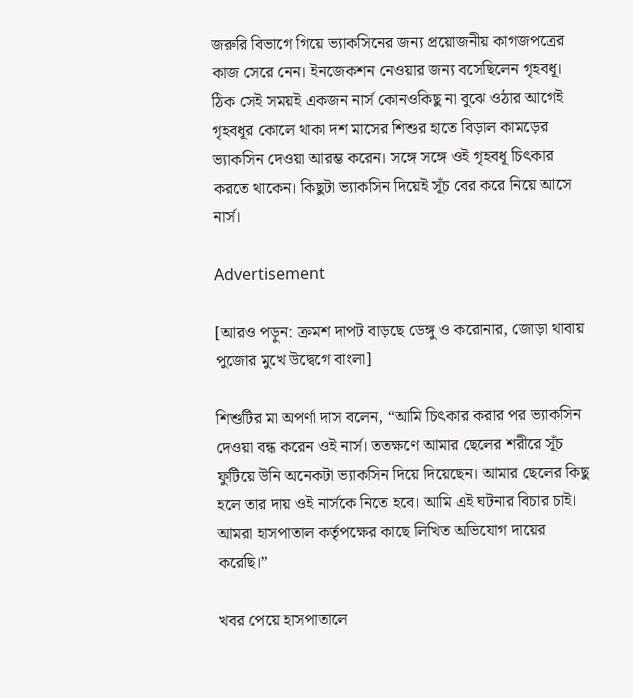জরুরি বিভাগে গিয়ে ভ্যাকসিনের জন্য প্রয়োজনীয় কাগজপত্রের কাজ সেরে নেন। ইনজেকশন নেওয়ার জন্য বসেছিলেন গৃহবধূ। ঠিক সেই সময়ই একজন নার্স কোনওকিছু না বুঝে ওঠার আগেই গৃহবধূর কোলে থাকা দশ মাসের শিশুর হাতে বিড়াল কামড়ের ভ্যাকসিন দেওয়া আরম্ভ করেন। সঙ্গে সঙ্গে ওই গৃহবধূ চিৎকার করতে থাকেন। কিছুটা ভ্যাকসিন দিয়েই সূঁচ বের করে নিয়ে আসে নার্স।

Advertisement

[আরও পড়ুন: ক্রমশ দাপট বাড়ছে ডেঙ্গু ও করোনার, জোড়া থাবায় পুজোর মুখে উদ্বেগে বাংলা]

শিশুটির মা অপর্ণা দাস বলেন, “আমি চিৎকার করার পর ভ্যাকসিন দেওয়া বন্ধ করেন ওই নার্স। ততক্ষণে আমার ছেলের শরীরে সূঁচ ফুটিয়ে উনি অনেকটা ভ্যাকসিন দিয়ে দিয়েছেন। আমার ছেলের কিছু হলে তার দায় ওই নার্সকে নিতে হবে। আমি এই ঘটনার বিচার চাই। আমরা হাসপাতাল কর্তৃপক্ষের কাছে লিখিত অভিযোগ দায়ের করেছি।”

খবর পেয়ে হাসপাতালে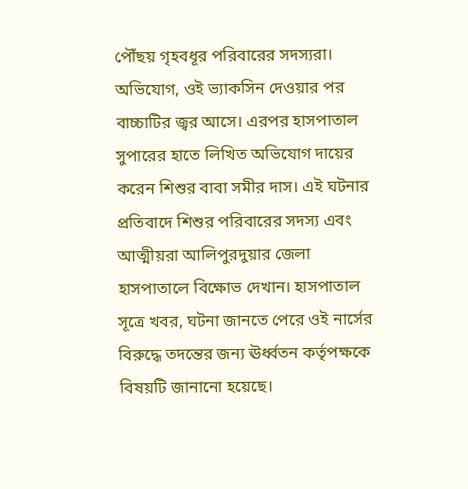পৌঁছয় গৃহবধূর পরিবারের সদস্যরা। অভিযোগ, ওই ভ্যাকসিন দেওয়ার পর বাচ্চাটির জ্বর আসে। এরপর হাসপাতাল সুপারের হাতে লিখিত অভিযোগ দায়ের করেন শিশুর বাবা সমীর দাস। এই ঘটনার প্রতিবাদে শিশুর পরিবারের সদস্য এবং আত্মীয়রা আলিপুরদুয়ার জেলা হাসপাতালে বিক্ষোভ দেখান। হাসপাতাল সূত্রে খবর, ঘটনা জানতে পেরে ওই নার্সের বিরুদ্ধে তদন্তের জন্য ঊর্ধ্বতন কর্তৃপক্ষকে বিষয়টি জানানো হয়েছে।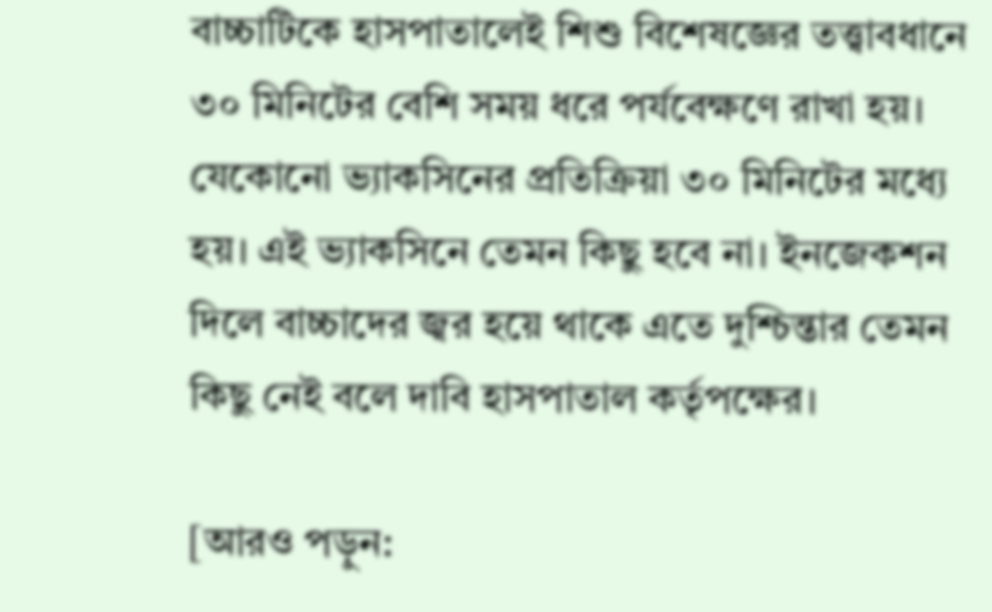বাচ্চাটিকে হাসপাতালেই শিশু বিশেষজ্ঞের তত্ত্বাবধানে ৩০ মিনিটের বেশি সময় ধরে পর্যবেক্ষণে রাখা হয়। যেকোনো ভ্যাকসিনের প্রতিক্রিয়া ৩০ মিনিটের মধ্যে হয়। এই ভ্যাকসিনে তেমন কিছু হবে না। ইনজেকশন দিলে বাচ্চাদের জ্বর হয়ে থাকে এতে দুশ্চিন্তার তেমন কিছু নেই বলে দাবি হাসপাতাল কর্তৃপক্ষের।

[আরও পড়ুন: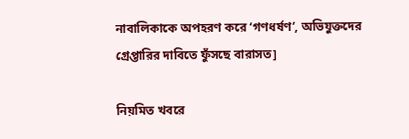নাবালিকাকে অপহরণ করে ‘গণধর্ষণ’, অভিযুক্তদের গ্রেপ্তারির দাবিতে ফুঁসছে বারাসত]

নিয়মিত খবরে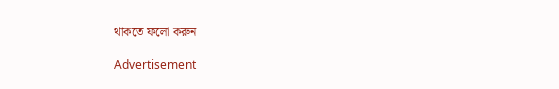থাকতে ফলো করুন

Advertisement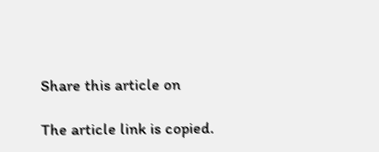Share this article on

The article link is copied.